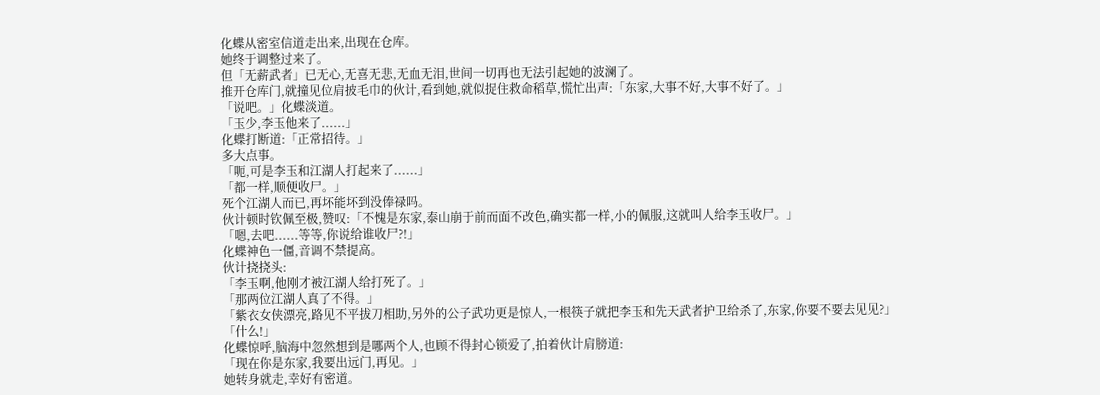化蝶从密室信道走出来,出现在仓库。
她终于调整过来了。
但「无薪武者」已无心,无喜无悲,无血无泪,世间一切再也无法引起她的波澜了。
推开仓库门,就撞见位肩披毛巾的伙计,看到她,就似捉住救命稻草,慌忙出声:「东家,大事不好,大事不好了。」
「说吧。」化蝶淡道。
「玉少,李玉他来了......」
化蝶打断道:「正常招待。」
多大点事。
「呃,可是李玉和江湖人打起来了......」
「都一样,顺便收尸。」
死个江湖人而已,再坏能坏到没俸禄吗。
伙计顿时钦佩至极,赞叹:「不愧是东家,泰山崩于前而面不改色,确实都一样,小的佩服,这就叫人给李玉收尸。」
「嗯,去吧......等等,你说给谁收尸?!」
化蝶神色一僵,音调不禁提高。
伙计挠挠头:
「李玉啊,他刚才被江湖人给打死了。」
「那两位江湖人真了不得。」
「紫衣女侠漂亮,路见不平拔刀相助,另外的公子武功更是惊人,一根筷子就把李玉和先天武者护卫给杀了,东家,你要不要去见见?」
「什么!」
化蝶惊呼,脑海中忽然想到是哪两个人,也顾不得封心锁爱了,拍着伙计肩膀道:
「现在你是东家,我要出远门,再见。」
她转身就走,幸好有密道。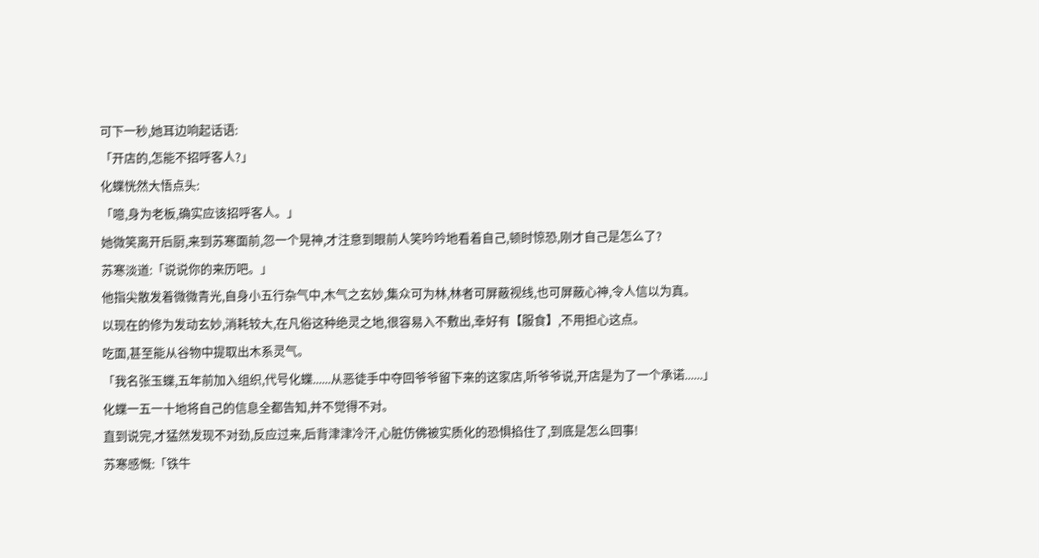可下一秒,她耳边响起话语:
「开店的,怎能不招呼客人?」
化蝶恍然大悟点头:
「噫,身为老板,确实应该招呼客人。」
她微笑离开后厨,来到苏寒面前,忽一个晃神,才注意到眼前人笑吟吟地看着自己,顿时惊恐,刚才自己是怎么了?
苏寒淡道:「说说你的来历吧。」
他指尖散发着微微青光,自身小五行杂气中,木气之玄妙,集众可为林,林者可屏蔽视线,也可屏蔽心神,令人信以为真。
以现在的修为发动玄妙,消耗较大,在凡俗这种绝灵之地,很容易入不敷出,幸好有【服食】,不用担心这点。
吃面,甚至能从谷物中提取出木系灵气。
「我名张玉蝶,五年前加入组织,代号化蝶......从恶徒手中夺回爷爷留下来的这家店,听爷爷说,开店是为了一个承诺......」
化蝶一五一十地将自己的信息全都告知,并不觉得不对。
直到说完,才猛然发现不对劲,反应过来,后背津津冷汗,心脏仿佛被实质化的恐惧掐住了,到底是怎么回事!
苏寒感慨:「铁牛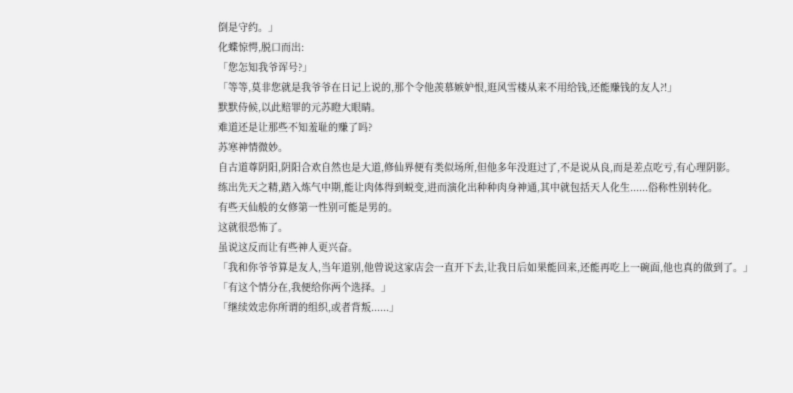倒是守约。」
化蝶惊愕,脱口而出:
「您怎知我爷诨号?」
「等等,莫非您就是我爷爷在日记上说的,那个令他羡慕嫉妒恨,逛风雪楼从来不用给钱,还能赚钱的友人?!」
默默侍候,以此赔罪的元苏瞪大眼睛。
难道还是让那些不知羞耻的赚了吗?
苏寒神情微妙。
自古道尊阴阳,阴阳合欢自然也是大道,修仙界便有类似场所,但他多年没逛过了,不是说从良,而是差点吃亏,有心理阴影。
练出先天之精,踏入炼气中期,能让肉体得到蜕变,进而演化出种种肉身神通,其中就包括天人化生......俗称性别转化。
有些天仙般的女修第一性别可能是男的。
这就很恐怖了。
虽说这反而让有些神人更兴奋。
「我和你爷爷算是友人,当年道别,他曾说这家店会一直开下去,让我日后如果能回来,还能再吃上一碗面,他也真的做到了。」
「有这个情分在,我便给你两个选择。」
「继续效忠你所谓的组织,或者背叛......」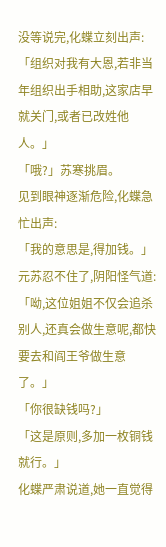没等说完,化蝶立刻出声:
「组织对我有大恩,若非当年组织出手相助,这家店早就关门,或者已改姓他人。」
「哦?」苏寒挑眉。
见到眼神逐渐危险,化蝶急忙出声:
「我的意思是,得加钱。」
元苏忍不住了,阴阳怪气道:「呦,这位姐姐不仅会追杀别人,还真会做生意呢,都快要去和阎王爷做生意了。」
「你很缺钱吗?」
「这是原则,多加一枚铜钱就行。」
化蝶严肃说道,她一直觉得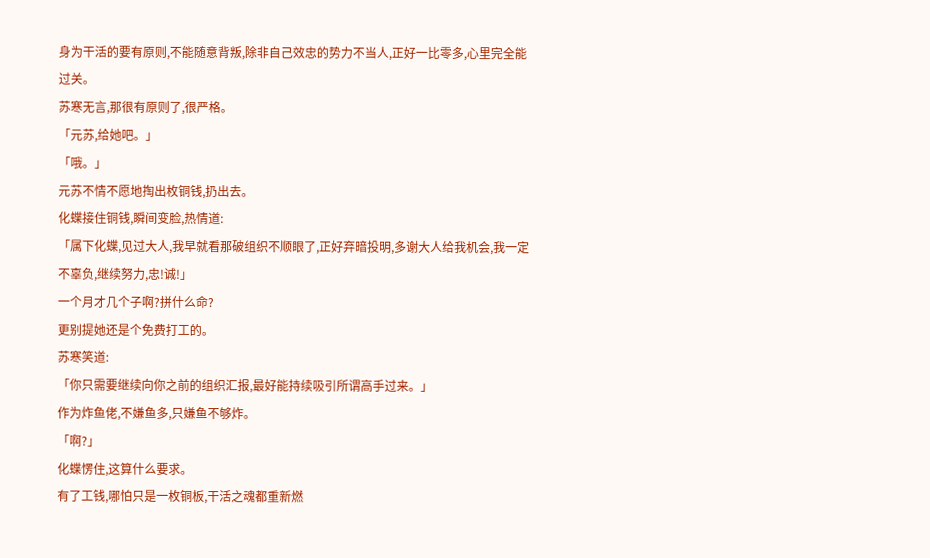身为干活的要有原则,不能随意背叛,除非自己效忠的势力不当人,正好一比零多,心里完全能过关。
苏寒无言,那很有原则了,很严格。
「元苏,给她吧。」
「哦。」
元苏不情不愿地掏出枚铜钱,扔出去。
化蝶接住铜钱,瞬间变脸,热情道:
「属下化蝶,见过大人,我早就看那破组织不顺眼了,正好弃暗投明,多谢大人给我机会,我一定不辜负,继续努力,忠!诚!」
一个月才几个子啊?拼什么命?
更别提她还是个免费打工的。
苏寒笑道:
「你只需要继续向你之前的组织汇报,最好能持续吸引所谓高手过来。」
作为炸鱼佬,不嫌鱼多,只嫌鱼不够炸。
「啊?」
化蝶愣住,这算什么要求。
有了工钱,哪怕只是一枚铜板,干活之魂都重新燃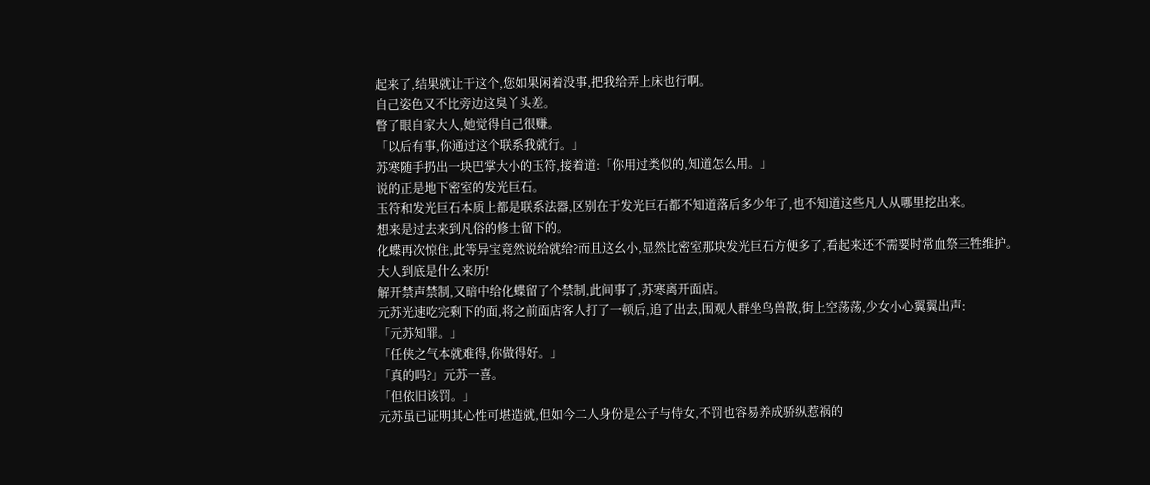起来了,结果就让干这个,您如果闲着没事,把我给弄上床也行啊。
自己姿色又不比旁边这臭丫头差。
瞥了眼自家大人,她觉得自己很赚。
「以后有事,你通过这个联系我就行。」
苏寒随手扔出一块巴掌大小的玉符,接着道:「你用过类似的,知道怎么用。」
说的正是地下密室的发光巨石。
玉符和发光巨石本质上都是联系法器,区别在于发光巨石都不知道落后多少年了,也不知道这些凡人从哪里挖出来。
想来是过去来到凡俗的修士留下的。
化蝶再次惊住,此等异宝竟然说给就给?而且这幺小,显然比密室那块发光巨石方便多了,看起来还不需要时常血祭三牲维护。
大人到底是什么来历!
解开禁声禁制,又暗中给化蝶留了个禁制,此间事了,苏寒离开面店。
元苏光速吃完剩下的面,将之前面店客人打了一顿后,追了出去,围观人群坐鸟兽散,街上空荡荡,少女小心翼翼出声:
「元苏知罪。」
「任侠之气本就难得,你做得好。」
「真的吗?」元苏一喜。
「但依旧该罚。」
元苏虽已证明其心性可堪造就,但如今二人身份是公子与侍女,不罚也容易养成骄纵惹祸的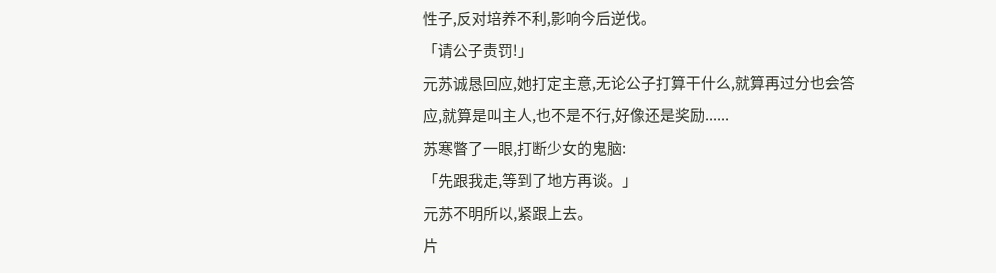性子,反对培养不利,影响今后逆伐。
「请公子责罚!」
元苏诚恳回应,她打定主意,无论公子打算干什么,就算再过分也会答应,就算是叫主人,也不是不行,好像还是奖励......
苏寒瞥了一眼,打断少女的鬼脑:
「先跟我走,等到了地方再谈。」
元苏不明所以,紧跟上去。
片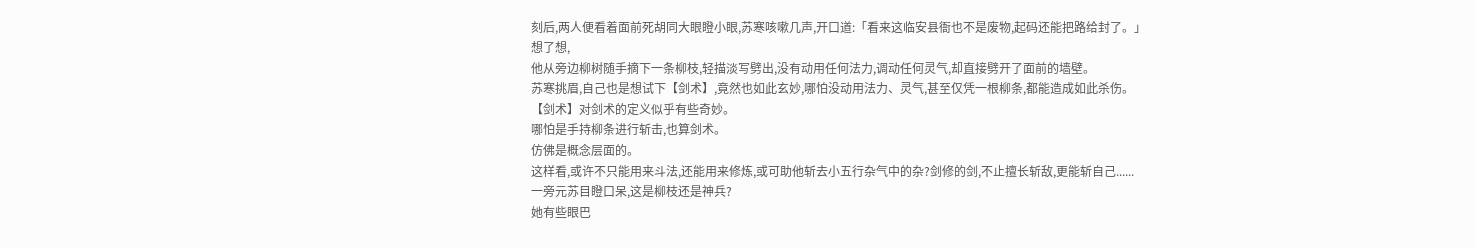刻后,两人便看着面前死胡同大眼瞪小眼,苏寒咳嗽几声,开口道:「看来这临安县衙也不是废物,起码还能把路给封了。」
想了想,
他从旁边柳树随手摘下一条柳枝,轻描淡写劈出,没有动用任何法力,调动任何灵气,却直接劈开了面前的墙壁。
苏寒挑眉,自己也是想试下【剑术】,竟然也如此玄妙,哪怕没动用法力、灵气,甚至仅凭一根柳条,都能造成如此杀伤。
【剑术】对剑术的定义似乎有些奇妙。
哪怕是手持柳条进行斩击,也算剑术。
仿佛是概念层面的。
这样看,或许不只能用来斗法,还能用来修炼,或可助他斩去小五行杂气中的杂?剑修的剑,不止擅长斩敌,更能斩自己......
一旁元苏目瞪口呆,这是柳枝还是神兵?
她有些眼巴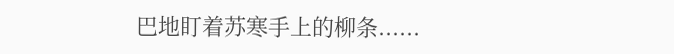巴地盯着苏寒手上的柳条......